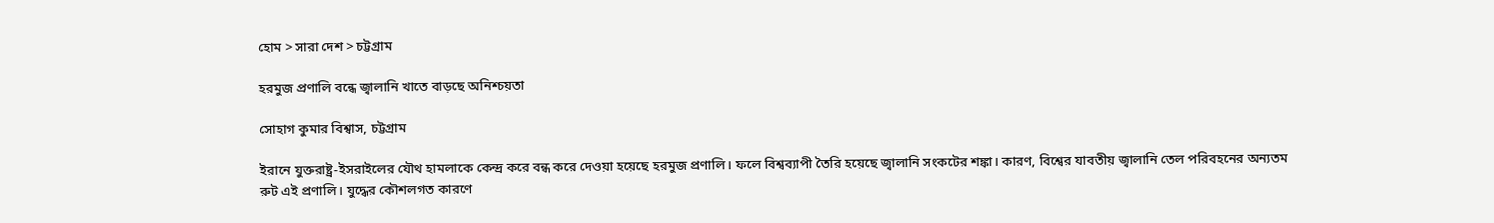হোম > সারা দেশ > চট্টগ্রাম

হরমুজ প্রণালি বন্ধে জ্বালানি খাতে বাড়ছে অনিশ্চয়তা

সোহাগ কুমার বিশ্বাস, চট্টগ্রাম

ইরানে যুক্তরাষ্ট্র-ইসরাইলের যৌথ হামলাকে কেন্দ্র করে বন্ধ করে দেওয়া হয়েছে হরমুজ প্রণালি। ফলে বিশ্বব্যাপী তৈরি হয়েছে জ্বালানি সংকটের শঙ্কা। কারণ, বিশ্বের যাবতীয় জ্বালানি তেল পরিবহনের অন্যতম রুট এই প্রণালি। যুদ্ধের কৌশলগত কারণে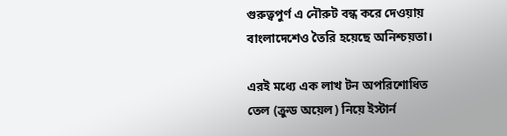গুরুত্বপুর্ণ এ নৌরুট বন্ধ করে দেওয়ায় বাংলাদেশেও তৈরি হয়েছে অনিশ্চয়তা।

এরই মধ্যে এক লাখ টন অপরিশোধিত তেল (ক্রুড অয়েল) নিয়ে ইস্টার্ন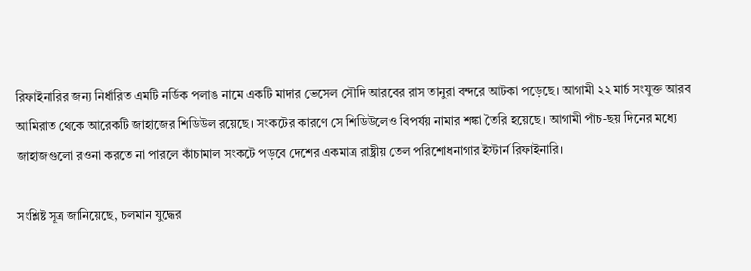রিফাইনারির জন্য নির্ধারিত এমটি নর্ডিক পলাঙ নামে একটি মাদার ভেসেল সৌদি আরবের রাস তানুরা বন্দরে আটকা পড়েছে। আগামী ২২ মার্চ সংযুক্ত আরব আমিরাত থেকে আরেকটি জাহাজের শিডিউল রয়েছে। সংকটের কারণে সে শিডিউলেও বিপর্যয় নামার শঙ্কা তৈরি হয়েছে। আগামী পাঁচ-ছয় দিনের মধ্যে জাহাজগুলো রওনা করতে না পারলে কাঁচামাল সংকটে পড়বে দেশের একমাত্র রাষ্ট্রীয় তেল পরিশোধনাগার ইস্টার্ন রিফাইনারি।

সংশ্লিষ্ট সূত্র জানিয়েছে, চলমান যুদ্ধের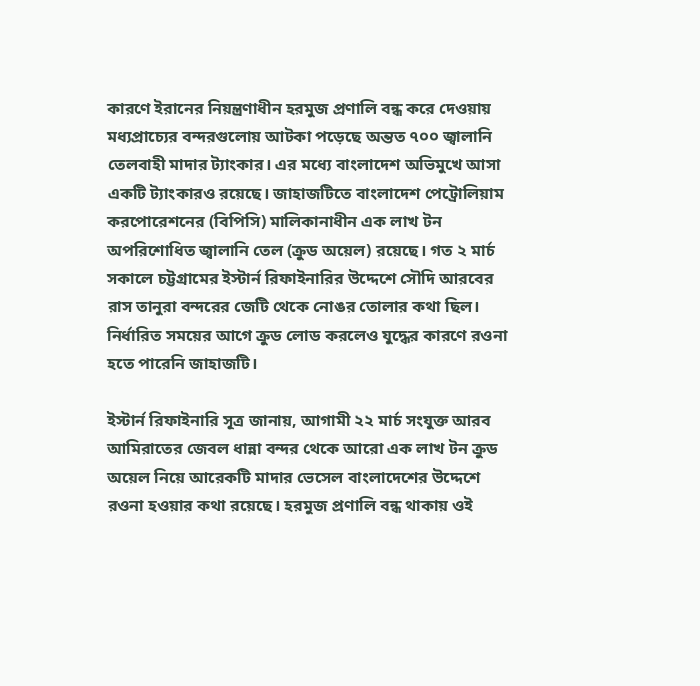কারণে ইরানের নিয়ন্ত্রণাধীন হরমুজ প্রণালি বন্ধ করে দেওয়ায় মধ্যপ্রাচ্যের বন্দরগুলোয় আটকা পড়েছে অন্তত ৭০০ জ্বালানি তেলবাহী মাদার ট্যাংকার। এর মধ্যে বাংলাদেশ অভিমুখে আসা একটি ট্যাংকারও রয়েছে। জাহাজটিতে বাংলাদেশ পেট্রোলিয়াম করপোরেশনের (বিপিসি) মালিকানাধীন এক লাখ টন অপরিশোধিত জ্বালানি তেল (ক্রুড অয়েল) রয়েছে। গত ২ মার্চ সকালে চট্টগ্রামের ইস্টার্ন রিফাইনারির উদ্দেশে সৌদি আরবের রাস তানুরা বন্দরের জেটি থেকে নোঙর তোলার কথা ছিল। নির্ধারিত সময়ের আগে ক্রুড লোড করলেও যুদ্ধের কারণে রওনা হতে পারেনি জাহাজটি।

ইস্টার্ন রিফাইনারি সূত্র জানায়, আগামী ২২ মার্চ সংযুক্ত আরব আমিরাতের জেবল ধান্না বন্দর থেকে আরো এক লাখ টন ক্রুড অয়েল নিয়ে আরেকটি মাদার ভেসেল বাংলাদেশের উদ্দেশে রওনা হওয়ার কথা রয়েছে। হরমুজ প্রণালি বন্ধ থাকায় ওই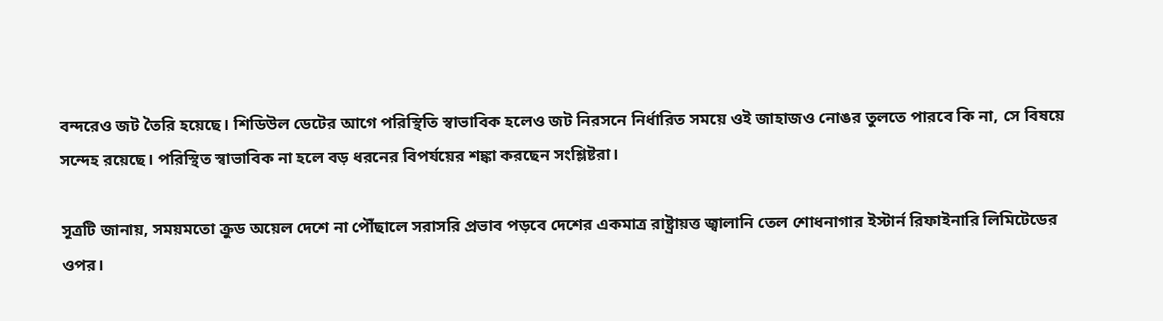বন্দরেও জট তৈরি হয়েছে। শিডিউল ডেটের আগে পরিস্থিতি স্বাভাবিক হলেও জট নিরসনে নির্ধারিত সময়ে ওই জাহাজও নোঙর তুলতে পারবে কি না, সে বিষয়ে সন্দেহ রয়েছে। পরিস্থিত স্বাভাবিক না হলে বড় ধরনের বিপর্যয়ের শঙ্কা করছেন সংশ্লিষ্টরা।

সূত্রটি জানায়, সময়মতো ক্রুড অয়েল দেশে না পৌঁছালে সরাসরি প্রভাব পড়বে দেশের একমাত্র রাষ্ট্রায়ত্ত জ্বালানি তেল শোধনাগার ইস্টার্ন রিফাইনারি লিমিটেডের ওপর।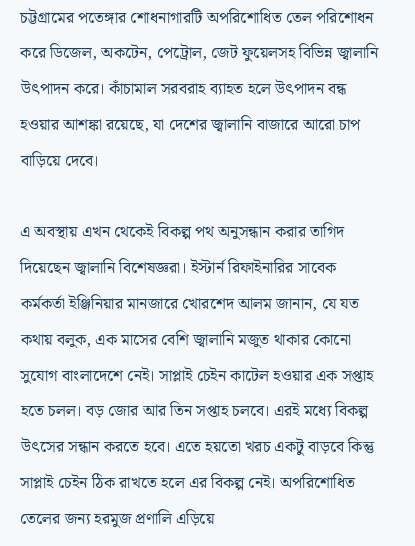চট্টগ্রামের পতেঙ্গার শোধনাগারটি অপরিশোধিত তেল পরিশোধন করে ডিজেল, অকটেন, পেট্রোল, জেট ফুয়েলসহ বিভিন্ন জ্বালানি উৎপাদন করে। কাঁচামাল সরবরাহ ব্যাহত হলে উৎপাদন বন্ধ হওয়ার আশঙ্কা রয়েছে, যা দেশের জ্বালানি বাজারে আরো চাপ বাড়িয়ে দেবে।

এ অবস্থায় এখন থেকেই বিকল্প পথ অনুসন্ধান করার তাগিদ দিয়েছেন জ্বালানি বিশেষজ্ঞরা। ইস্টার্ন রিফাইনারির সাবেক কর্মকর্তা ইঞ্জিনিয়ার মানজারে খোরশেদ আলম জানান, যে যত কথায় বলুক, এক মাসের বেশি জ্বালানি মজুত থাকার কোনো সুযোগ বাংলাদেশে নেই। সাপ্লাই চেইন কাটেল হওয়ার এক সপ্তাহ হতে চলল। বড় জোর আর তিন সপ্তাহ চলবে। এরই মধ্যে বিকল্প উৎসের সন্ধান করতে হবে। এতে হয়তো খরচ একটু বাড়বে কিন্তু সাপ্লাই চেইন ঠিক রাখতে হলে এর বিকল্প নেই। অপরিশোধিত তেলের জন্য হরমুজ প্রণালি এড়িয়ে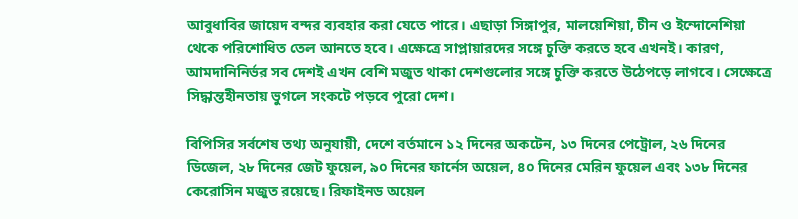আবুধাবির জায়েদ বন্দর ব্যবহার করা যেতে পারে। এছাড়া সিঙ্গাপুর, মালয়েশিয়া, চীন ও ইন্দোনেশিয়া থেকে পরিশোধিত তেল আনতে হবে। এক্ষেত্রে সাপ্লায়ারদের সঙ্গে চুক্তি করতে হবে এখনই। কারণ, আমদানিনির্ভর সব দেশই এখন বেশি মজুত থাকা দেশগুলোর সঙ্গে চুক্তি করতে উঠেপড়ে লাগবে। সেক্ষেত্রে সিদ্ধান্তহীনতায় ভুগলে সংকটে পড়বে পুরো দেশ।

বিপিসির সর্বশেষ তথ্য অনুযায়ী, দেশে বর্তমানে ১২ দিনের অকটেন, ১৩ দিনের পেট্রোল, ২৬ দিনের ডিজেল, ২৮ দিনের জেট ফুয়েল, ৯০ দিনের ফার্নেস অয়েল, ৪০ দিনের মেরিন ফুয়েল এবং ১৩৮ দিনের কেরোসিন মজুত রয়েছে। রিফাইনড অয়েল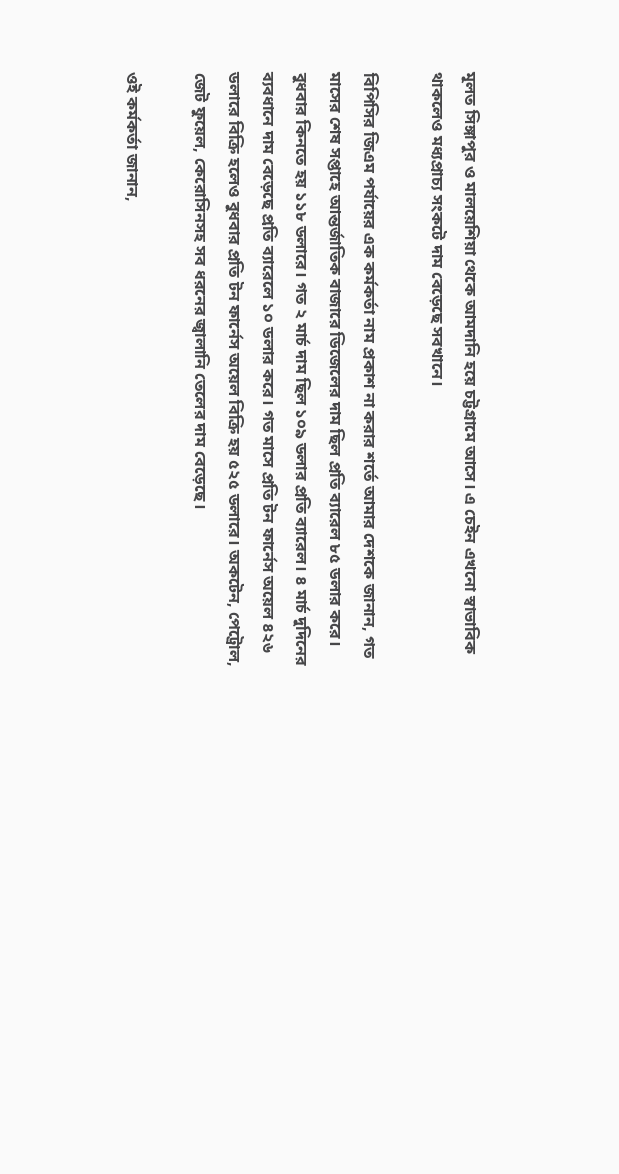মূলত সিঙ্গাপুর ও মালয়েশিয়া থেকে আমদানি হয়ে চট্টগ্রামে আসে। এ চেইন এখনো স্বাভাবিক থাকলেও মধ্যপ্রাচ্য সংকটে দাম বেড়েছে সবখানে।

বিপিসির জিএম পর্যায়ের এক কর্মকর্তা নাম প্রকাশ না করার শর্তে আমার দেশকে জানান, গত মাসের শেষ সপ্তাহে আন্তর্জাতিক বাজারে ডিজেলের দাম ছিল প্রতি ব্যারেল ৮৫ ডলার করে। বুধবার কিনতে হয় ১১৮ ডলারে। গত ২ মার্চ দাম ছিল ১০৯ ডলার প্রতি ব্যারেল। ৪ মার্চ দুদিনের ব্যবধানে দাম বেড়েছে প্রতি ব্যারেলে ১০ ডলার করে। গত মাসে প্রতি টন ফার্নেস অয়েল ৪২৬ ডলারে বিক্রি হলেও বুধবার প্রতি টন ফার্নেস অয়েল বিক্রি হয় ৫২৫ ডলারে। অকটেন, পেট্রোল, জেট ফুয়েল, কেরোসিনসহ সব ধরনের জ্বালানি তেলের দাম বেড়েছে।

ওই কর্মকর্তা জানান,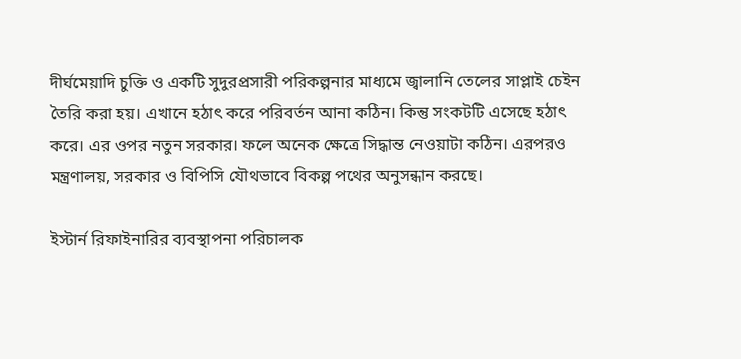দীর্ঘমেয়াদি চুক্তি ও একটি সুদুরপ্রসারী পরিকল্পনার মাধ্যমে জ্বালানি তেলের সাপ্লাই চেইন তৈরি করা হয়। এখানে হঠাৎ করে পরিবর্তন আনা কঠিন। কিন্তু সংকটটি এসেছে হঠাৎ করে। এর ওপর নতুন সরকার। ফলে অনেক ক্ষেত্রে সিদ্ধান্ত নেওয়াটা কঠিন। এরপরও মন্ত্রণালয়, সরকার ও বিপিসি যৌথভাবে বিকল্প পথের অনুসন্ধান করছে।

ইস্টার্ন রিফাইনারির ব্যবস্থাপনা পরিচালক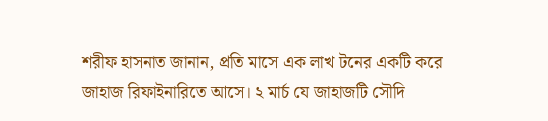শরীফ হাসনাত জানান, প্রতি মাসে এক লাখ টনের একটি করে জাহাজ রিফাইনারিতে আসে। ২ মার্চ যে জাহাজটি সৌদি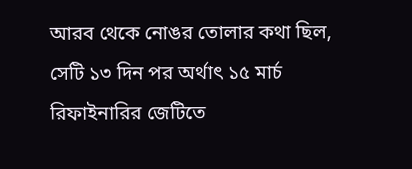আরব থেকে নোঙর তোলার কথা ছিল, সেটি ১৩ দিন পর অর্থাৎ ১৫ মার্চ রিফাইনারির জেটিতে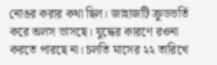নোঙর করার কথা ছিল। জাহাজটি ক্রুডভর্তি করে অলস ভাসছে। যুদ্ধের কারণে রওনা করতে পারছে না। চলতি মাসের ২২ তারিখে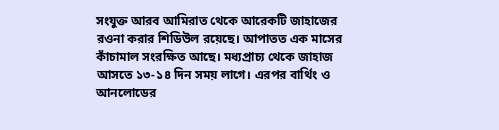সংযুক্ত আরব আমিরাত থেকে আরেকটি জাহাজের রওনা করার শিডিউল রয়েছে। আপাতত এক মাসের কাঁচামাল সংরক্ষিত আছে। মধ্যপ্রাচ্য থেকে জাহাজ আসতে ১৩-১৪ দিন সময় লাগে। এরপর বার্থিং ও আনলোডের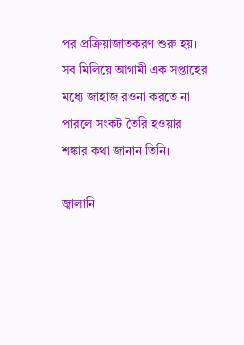পর প্রক্রিয়াজাতকরণ শুরু হয়। সব মিলিয়ে আগামী এক সপ্তাহের মধ্যে জাহাজ রওনা করতে না পারলে সংকট তৈরি হওয়ার শঙ্কার কথা জানান তিনি।

জ্বালানি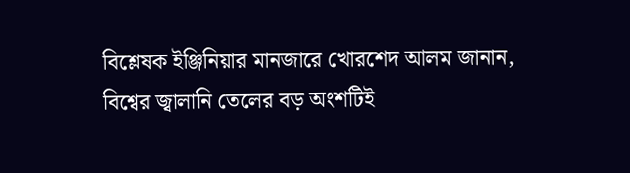বিশ্লেষক ইঞ্জিনিয়ার মানজারে খোরশেদ আলম জানান, বিশ্বের জ্বালানি তেলের বড় অংশটিই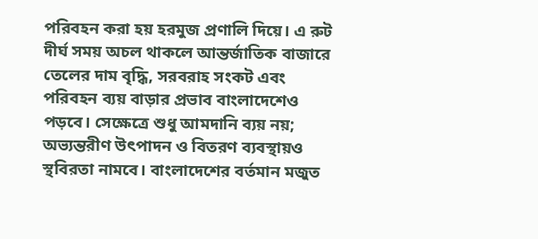পরিবহন করা হয় হরমুজ প্রণালি দিয়ে। এ রুট দীর্ঘ সময় অচল থাকলে আন্তর্জাতিক বাজারে তেলের দাম বৃদ্ধি, সরবরাহ সংকট এবং পরিবহন ব্যয় বাড়ার প্রভাব বাংলাদেশেও পড়বে। সেক্ষেত্রে শুধু আমদানি ব্যয় নয়; অভ্যন্তরীণ উৎপাদন ও বিতরণ ব্যবস্থায়ও স্থবিরতা নামবে। বাংলাদেশের বর্তমান মজুত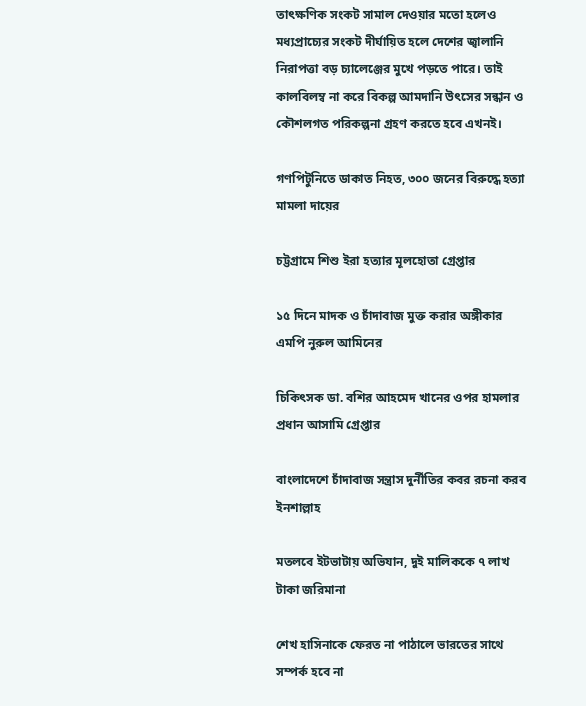তাৎক্ষণিক সংকট সামাল দেওয়ার মতো হলেও মধ্যপ্রাচ্যের সংকট দীর্ঘায়িত হলে দেশের জ্বালানি নিরাপত্তা বড় চ্যালেঞ্জের মুখে পড়তে পারে। তাই কালবিলম্ব না করে বিকল্প আমদানি উৎসের সন্ধান ও কৌশলগত পরিকল্পনা গ্রহণ করতে হবে এখনই।

গণপিটুনিতে ডাকাত নিহত, ৩০০ জনের বিরুদ্ধে হত্যা মামলা দায়ের

চট্টগ্রামে শিশু ইরা হত্যার মূলহোতা গ্রেপ্তার

১৫ দিনে মাদক ও চাঁদাবাজ মুক্ত করার অঙ্গীকার এমপি নুরুল আমিনের

চিকিৎসক ডা. বশির আহমেদ খানের ওপর হামলার প্রধান আসামি গ্রেপ্তার

বাংলাদেশে চাঁদাবাজ সন্ত্রাস দুর্নীতির কবর রচনা করব ইনশাল্লাহ

মতলবে ইটভাটায় অভিযান, দুই মালিককে ৭ লাখ টাকা জরিমানা

শেখ হাসিনাকে ফেরত না পাঠালে ভারতের সাথে সম্পর্ক হবে না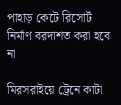পাহাড় কেটে রিসোর্ট নির্মাণ বরদাশত করা হবে না

মিরসরাইয়ে ট্রেনে কাটা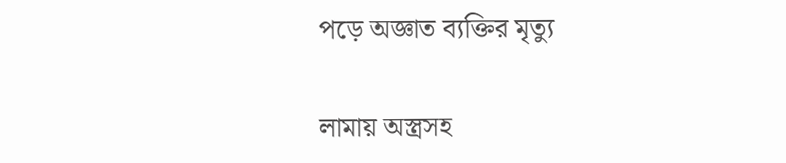পড়ে অজ্ঞাত ব্যক্তির মৃত্যু

লামায় অস্ত্রসহ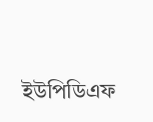ইউপিডিএফ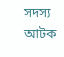সদস্য আটক